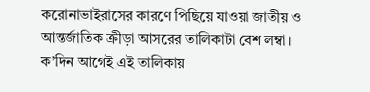করোনাভাইরাসের কারণে পিছিয়ে যাওয়া জাতীয় ও আন্তর্জাতিক ক্রীড়া আসরের তালিকাটা বেশ লম্বা। ক’দিন আগেই এই তালিকায়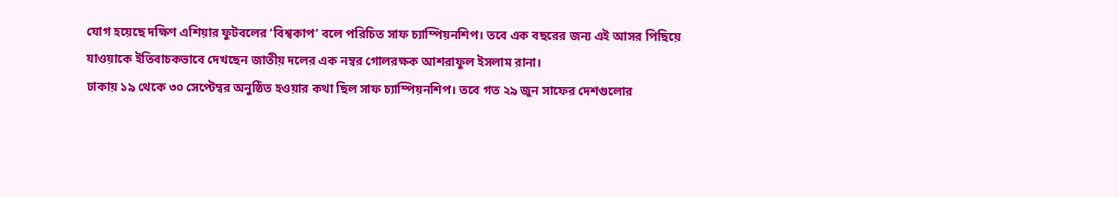যোগ হয়েছে দক্ষিণ এশিয়ার ফুটবলের ‘বিশ্বকাপ’ বলে পরিচিত সাফ চ্যাম্পিয়নশিপ। তবে এক বছরের জন্য এই আসর পিছিয়ে যাওয়াকে ইতিবাচকভাবে দেখছেন জাতীয় দলের এক নম্বর গোলরক্ষক আশরাফুল ইসলাম রানা।
ঢাকায় ১৯ থেকে ৩০ সেপ্টেম্বর অনুষ্ঠিত হওয়ার কথা ছিল সাফ চ্যাম্পিয়নশিপ। তবে গত ২৯ জুন সাফের দেশগুলোর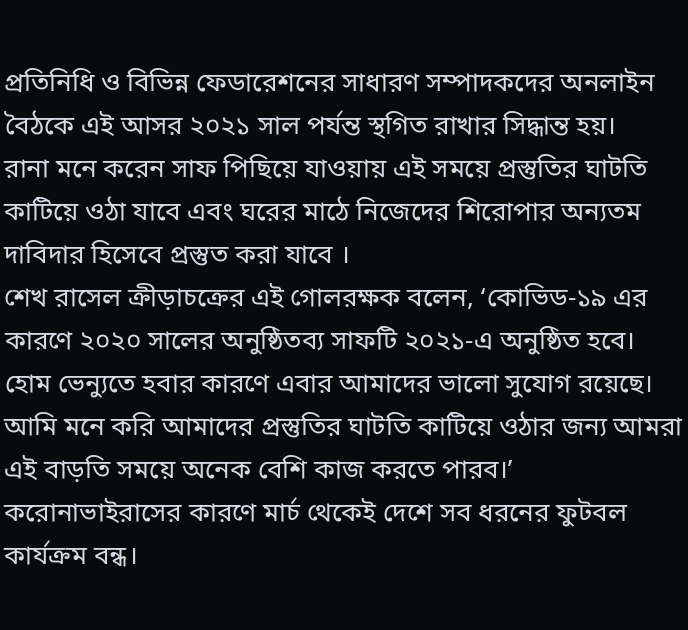প্রতিনিধি ও বিভিন্ন ফেডারেশনের সাধারণ সম্পাদকদের অনলাইন বৈঠকে এই আসর ২০২১ সাল পর্যন্ত স্থগিত রাখার সিদ্ধান্ত হয়।
রানা মনে করেন সাফ পিছিয়ে যাওয়ায় এই সময়ে প্রস্তুতির ঘাটতি কাটিয়ে ওঠা যাবে এবং ঘরের মাঠে নিজেদের শিরোপার অন্যতম দাবিদার হিসেবে প্রস্তুত করা যাবে ।
শেখ রাসেল ক্রীড়াচক্রের এই গোলরক্ষক বলেন, ‘কোভিড-১৯ এর কারণে ২০২০ সালের অনুষ্ঠিতব্য সাফটি ২০২১-এ অনুষ্ঠিত হবে। হোম ভেন্যুতে হবার কারণে এবার আমাদের ভালো সুযোগ রয়েছে। আমি মনে করি আমাদের প্রস্তুতির ঘাটতি কাটিয়ে ওঠার জন্য আমরা এই বাড়তি সময়ে অনেক বেশি কাজ করতে পারব।’
করোনাভাইরাসের কারণে মার্চ থেকেই দেশে সব ধরনের ফুটবল কার্যক্রম বন্ধ।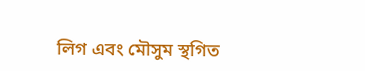লিগ এবং মৌসুম স্থগিত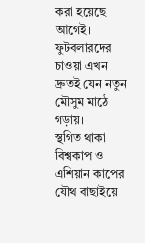করা হয়েছে আগেই। ফুটবলারদের চাওয়া এখন দ্রুতই যেন নতুন মৌসুম মাঠে গড়ায়।
স্থগিত থাকা বিশ্বকাপ ও এশিয়ান কাপের যৌথ বাছাইয়ে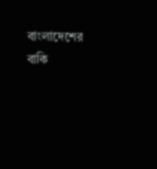বাংলাদেশের বাকি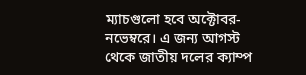ম্যাচগুলো হবে অক্টোবর-নভেম্বরে। এ জন্য আগস্ট থেকে জাতীয় দলের ক্যাম্প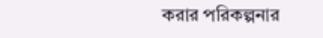করার পরিকল্পনার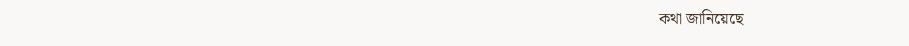কথা জানিয়েছে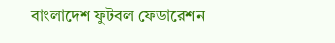বাংলাদেশ ফুটবল ফেডারেশন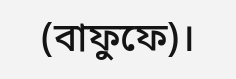(বাফুফে)।